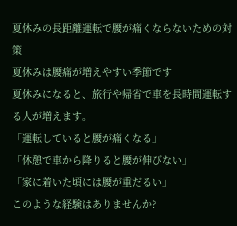夏休みの長距離運転で腰が痛くならないための対策
夏休みは腰痛が増えやすい季節です
夏休みになると、旅行や帰省で車を長時間運転する人が増えます。
「運転していると腰が痛くなる」
「休憩で車から降りると腰が伸びない」
「家に着いた頃には腰が重だるい」
このような経験はありませんか?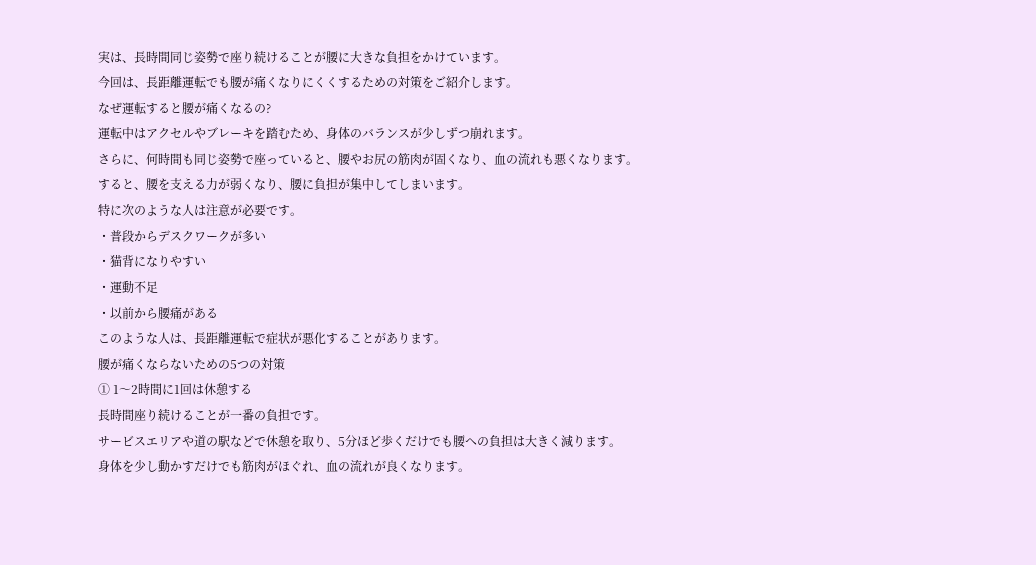実は、長時間同じ姿勢で座り続けることが腰に大きな負担をかけています。
今回は、長距離運転でも腰が痛くなりにくくするための対策をご紹介します。
なぜ運転すると腰が痛くなるの?
運転中はアクセルやブレーキを踏むため、身体のバランスが少しずつ崩れます。
さらに、何時間も同じ姿勢で座っていると、腰やお尻の筋肉が固くなり、血の流れも悪くなります。
すると、腰を支える力が弱くなり、腰に負担が集中してしまいます。
特に次のような人は注意が必要です。
・普段からデスクワークが多い
・猫背になりやすい
・運動不足
・以前から腰痛がある
このような人は、長距離運転で症状が悪化することがあります。
腰が痛くならないための5つの対策
① 1〜2時間に1回は休憩する
長時間座り続けることが一番の負担です。
サービスエリアや道の駅などで休憩を取り、5分ほど歩くだけでも腰への負担は大きく減ります。
身体を少し動かすだけでも筋肉がほぐれ、血の流れが良くなります。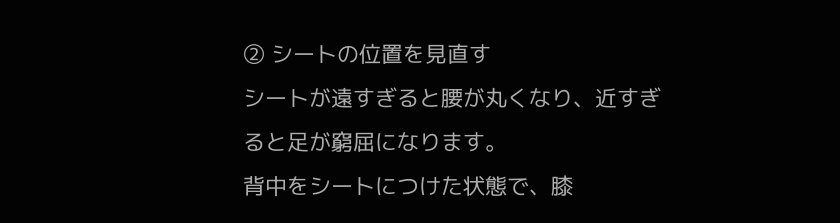② シートの位置を見直す
シートが遠すぎると腰が丸くなり、近すぎると足が窮屈になります。
背中をシートにつけた状態で、膝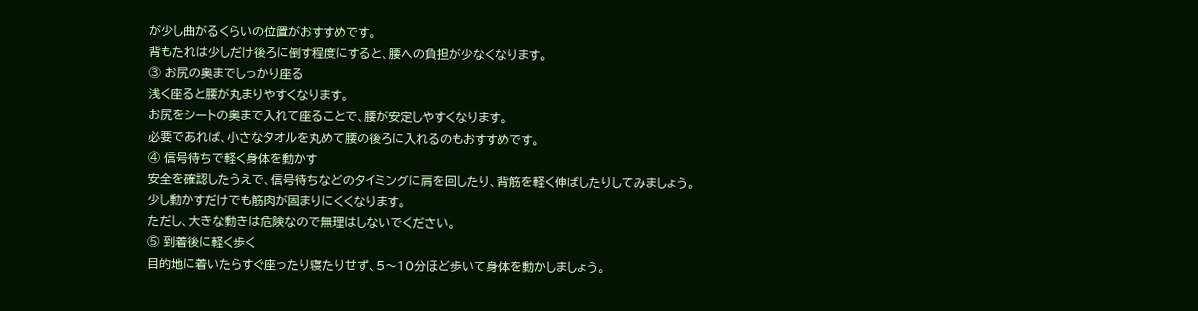が少し曲がるくらいの位置がおすすめです。
背もたれは少しだけ後ろに倒す程度にすると、腰への負担が少なくなります。
③ お尻の奥までしっかり座る
浅く座ると腰が丸まりやすくなります。
お尻をシートの奥まで入れて座ることで、腰が安定しやすくなります。
必要であれば、小さなタオルを丸めて腰の後ろに入れるのもおすすめです。
④ 信号待ちで軽く身体を動かす
安全を確認したうえで、信号待ちなどのタイミングに肩を回したり、背筋を軽く伸ばしたりしてみましょう。
少し動かすだけでも筋肉が固まりにくくなります。
ただし、大きな動きは危険なので無理はしないでください。
⑤ 到着後に軽く歩く
目的地に着いたらすぐ座ったり寝たりせず、5〜10分ほど歩いて身体を動かしましょう。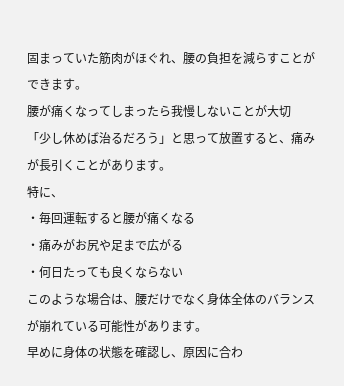固まっていた筋肉がほぐれ、腰の負担を減らすことができます。
腰が痛くなってしまったら我慢しないことが大切
「少し休めば治るだろう」と思って放置すると、痛みが長引くことがあります。
特に、
・毎回運転すると腰が痛くなる
・痛みがお尻や足まで広がる
・何日たっても良くならない
このような場合は、腰だけでなく身体全体のバランスが崩れている可能性があります。
早めに身体の状態を確認し、原因に合わ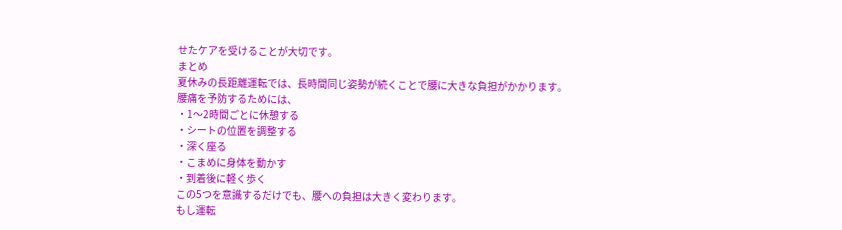せたケアを受けることが大切です。
まとめ
夏休みの長距離運転では、長時間同じ姿勢が続くことで腰に大きな負担がかかります。
腰痛を予防するためには、
・1〜2時間ごとに休憩する
・シートの位置を調整する
・深く座る
・こまめに身体を動かす
・到着後に軽く歩く
この5つを意識するだけでも、腰への負担は大きく変わります。
もし運転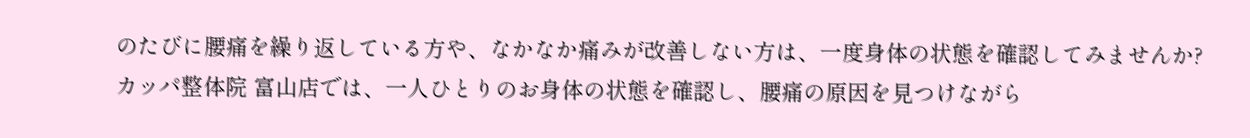のたびに腰痛を繰り返している方や、なかなか痛みが改善しない方は、一度身体の状態を確認してみませんか?
カッパ整体院 富山店では、一人ひとりのお身体の状態を確認し、腰痛の原因を見つけながら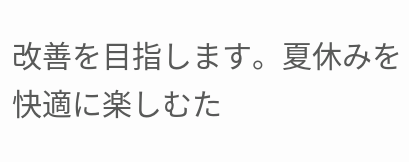改善を目指します。夏休みを快適に楽しむた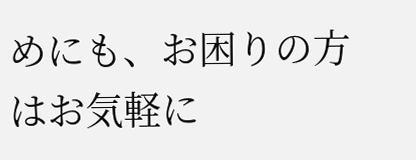めにも、お困りの方はお気軽に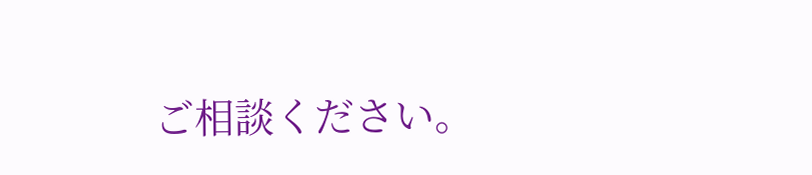ご相談ください。